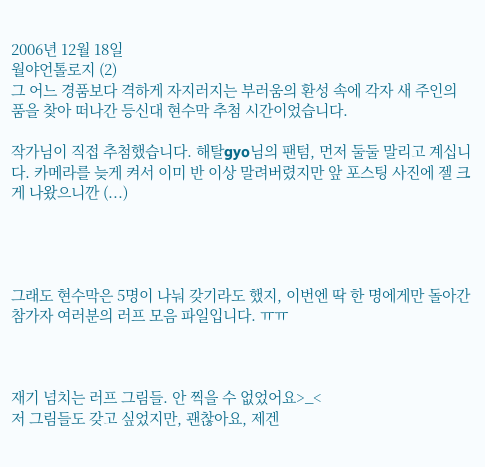2006년 12월 18일
월야언톨로지 (2)
그 어느 경품보다 격하게 자지러지는 부러움의 환성 속에 각자 새 주인의 품을 찾아 떠나간 등신대 현수막 추첨 시간이었습니다.

작가님이 직접 추첨했습니다. 해탈gyo님의 팬텀, 먼저 둘둘 말리고 계십니다. 카메라를 늦게 켜서 이미 반 이상 말려버렸지만 앞 포스팅 사진에 젤 크게 나왔으니깐 (...)




그래도 현수막은 5명이 나눠 갖기라도 했지, 이번엔 딱 한 명에게만 돌아간 참가자 여러분의 러프 모음 파일입니다. ㅠㅠ



재기 넘치는 러프 그림들. 안 찍을 수 없었어요>_<
저 그림들도 갖고 싶었지만, 괜찮아요, 제겐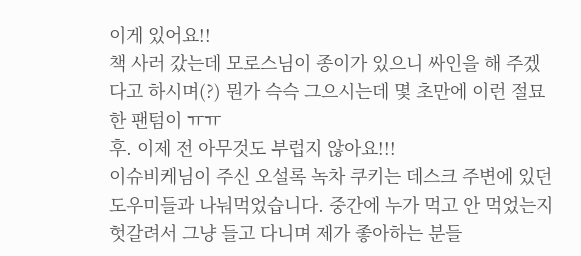이게 있어요!!
책 사러 갔는데 모로스님이 종이가 있으니 싸인을 해 주겠다고 하시며(?) 뭔가 슥슥 그으시는데 몇 초만에 이런 절묘한 팬텀이 ㅠㅠ
후. 이제 전 아무것도 부럽지 않아요!!!
이슈비케님이 주신 오설록 녹차 쿠키는 데스크 주변에 있던 도우미들과 나눠먹었습니다. 중간에 누가 먹고 안 먹었는지 헛갈려서 그냥 들고 다니며 제가 좋아하는 분들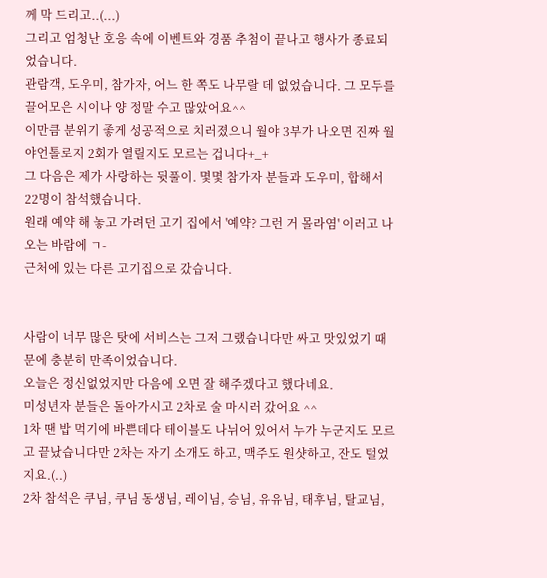께 막 드리고..(...)
그리고 엄청난 호응 속에 이벤트와 경품 추첨이 끝나고 행사가 종료되었습니다.
관람객, 도우미, 참가자, 어느 한 쪽도 나무랄 데 없었습니다. 그 모두를 끌어모은 시이나 양 정말 수고 많았어요^^
이만큼 분위기 좋게 성공적으로 치러졌으니 월야 3부가 나오면 진짜 월야언톨로지 2회가 열릴지도 모르는 겁니다+_+
그 다음은 제가 사랑하는 뒷풀이. 몇몇 참가자 분들과 도우미, 합해서 22명이 참석했습니다.
원래 예약 해 놓고 가려던 고기 집에서 '예약? 그런 거 몰라염' 이러고 나오는 바람에 ㄱ-
근처에 있는 다른 고기집으로 갔습니다.


사람이 너무 많은 탓에 서비스는 그저 그랬습니다만 싸고 맛있었기 때문에 충분히 만족이었습니다.
오늘은 정신없었지만 다음에 오면 잘 해주겠다고 했다네요.
미성년자 분들은 돌아가시고 2차로 술 마시러 갔어요 ^^
1차 땐 밥 먹기에 바쁜데다 테이블도 나뉘어 있어서 누가 누군지도 모르고 끝났습니다만 2차는 자기 소개도 하고, 맥주도 원샷하고, 잔도 털었지요.(..)
2차 참석은 쿠님, 쿠님 동생님, 레이님, 승님, 유유님, 태후님, 탈교님,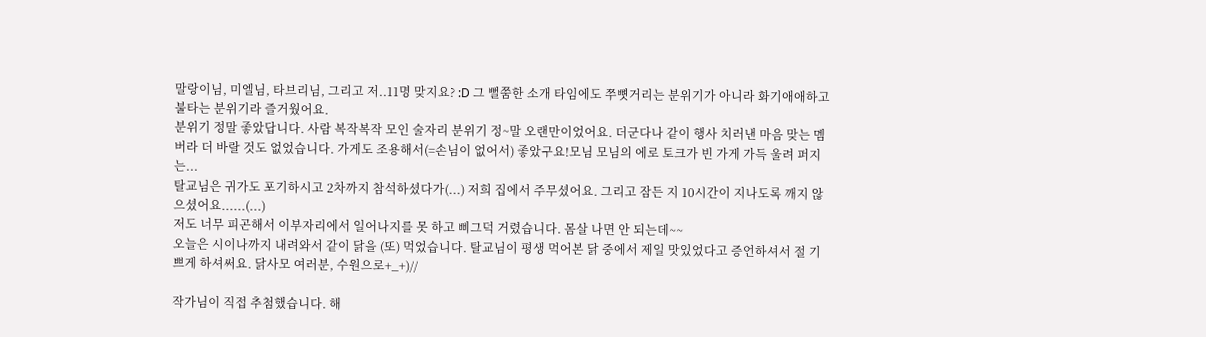말랑이님, 미엘님, 타브리님, 그리고 저..11명 맞지요? :D 그 뻘쭘한 소개 타임에도 쭈뼛거리는 분위기가 아니라 화기애애하고 불타는 분위기라 즐거웠어요.
분위기 정말 좋았답니다. 사람 복작복작 모인 술자리 분위기 정~말 오랜만이었어요. 더군다나 같이 행사 치러낸 마음 맞는 멤버라 더 바랄 것도 없었습니다. 가게도 조용해서(=손님이 없어서) 좋았구요!모님 모님의 에로 토크가 빈 가게 가득 울려 퍼지는...
탈교님은 귀가도 포기하시고 2차까지 참석하셨다가(...) 저희 집에서 주무셨어요. 그리고 잠든 지 10시간이 지나도록 깨지 않으셨어요......(...)
저도 너무 피곤해서 이부자리에서 일어나지를 못 하고 삐그덕 거렸습니다. 몸살 나면 안 되는데~~
오늘은 시이나까지 내려와서 같이 닭을 (또) 먹었습니다. 탈교님이 평생 먹어본 닭 중에서 제일 맛있었다고 증언하셔서 절 기쁘게 하셔써요. 닭사모 여러분, 수원으로+_+)//

작가님이 직접 추첨했습니다. 해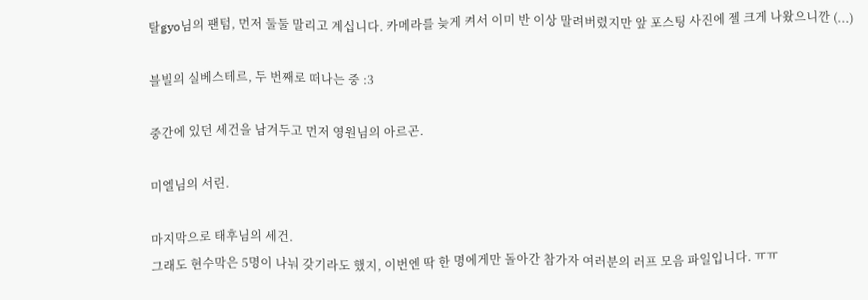탈gyo님의 팬텀, 먼저 둘둘 말리고 계십니다. 카메라를 늦게 켜서 이미 반 이상 말려버렸지만 앞 포스팅 사진에 젤 크게 나왔으니깐 (...)

블빌의 실베스테르, 두 번째로 떠나는 중 :3

중간에 있던 세건을 남겨두고 먼저 영원님의 아르곤.

미엘님의 서린.

마지막으로 태후님의 세건.
그래도 현수막은 5명이 나눠 갖기라도 했지, 이번엔 딱 한 명에게만 돌아간 참가자 여러분의 러프 모음 파일입니다. ㅠㅠ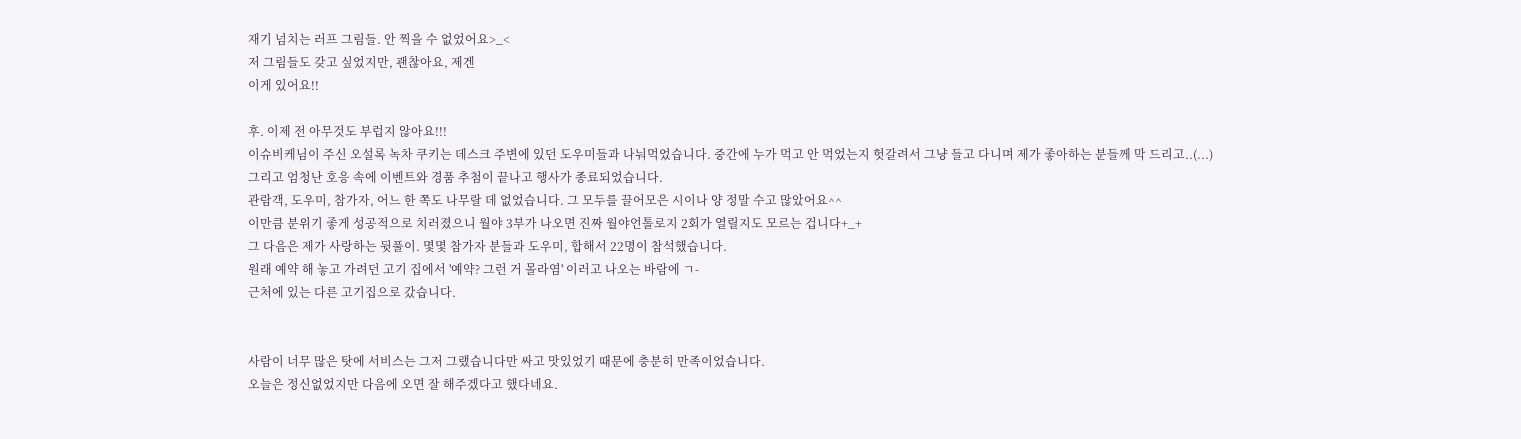재기 넘치는 러프 그림들. 안 찍을 수 없었어요>_<
저 그림들도 갖고 싶었지만, 괜찮아요, 제겐
이게 있어요!!

후. 이제 전 아무것도 부럽지 않아요!!!
이슈비케님이 주신 오설록 녹차 쿠키는 데스크 주변에 있던 도우미들과 나눠먹었습니다. 중간에 누가 먹고 안 먹었는지 헛갈려서 그냥 들고 다니며 제가 좋아하는 분들께 막 드리고..(...)
그리고 엄청난 호응 속에 이벤트와 경품 추첨이 끝나고 행사가 종료되었습니다.
관람객, 도우미, 참가자, 어느 한 쪽도 나무랄 데 없었습니다. 그 모두를 끌어모은 시이나 양 정말 수고 많았어요^^
이만큼 분위기 좋게 성공적으로 치러졌으니 월야 3부가 나오면 진짜 월야언톨로지 2회가 열릴지도 모르는 겁니다+_+
그 다음은 제가 사랑하는 뒷풀이. 몇몇 참가자 분들과 도우미, 합해서 22명이 참석했습니다.
원래 예약 해 놓고 가려던 고기 집에서 '예약? 그런 거 몰라염' 이러고 나오는 바람에 ㄱ-
근처에 있는 다른 고기집으로 갔습니다.


사람이 너무 많은 탓에 서비스는 그저 그랬습니다만 싸고 맛있었기 때문에 충분히 만족이었습니다.
오늘은 정신없었지만 다음에 오면 잘 해주겠다고 했다네요.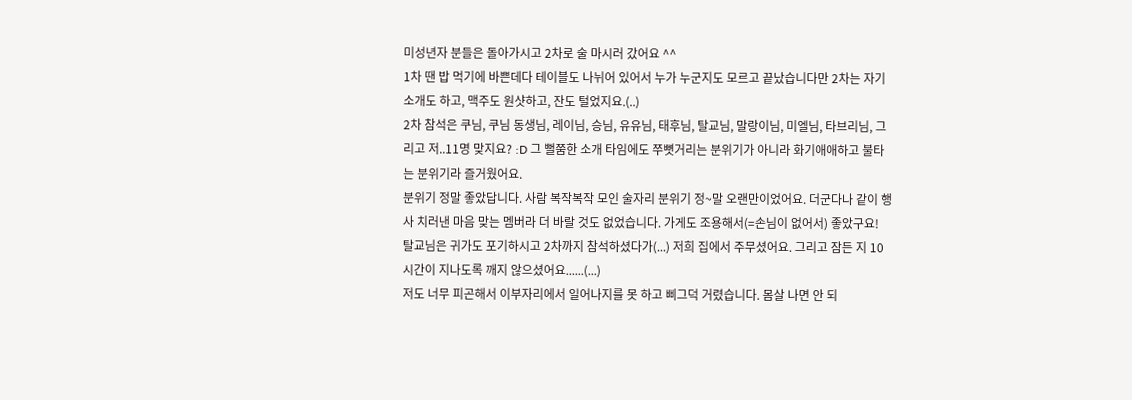미성년자 분들은 돌아가시고 2차로 술 마시러 갔어요 ^^
1차 땐 밥 먹기에 바쁜데다 테이블도 나뉘어 있어서 누가 누군지도 모르고 끝났습니다만 2차는 자기 소개도 하고, 맥주도 원샷하고, 잔도 털었지요.(..)
2차 참석은 쿠님, 쿠님 동생님, 레이님, 승님, 유유님, 태후님, 탈교님, 말랑이님, 미엘님, 타브리님, 그리고 저..11명 맞지요? :D 그 뻘쭘한 소개 타임에도 쭈뼛거리는 분위기가 아니라 화기애애하고 불타는 분위기라 즐거웠어요.
분위기 정말 좋았답니다. 사람 복작복작 모인 술자리 분위기 정~말 오랜만이었어요. 더군다나 같이 행사 치러낸 마음 맞는 멤버라 더 바랄 것도 없었습니다. 가게도 조용해서(=손님이 없어서) 좋았구요!
탈교님은 귀가도 포기하시고 2차까지 참석하셨다가(...) 저희 집에서 주무셨어요. 그리고 잠든 지 10시간이 지나도록 깨지 않으셨어요......(...)
저도 너무 피곤해서 이부자리에서 일어나지를 못 하고 삐그덕 거렸습니다. 몸살 나면 안 되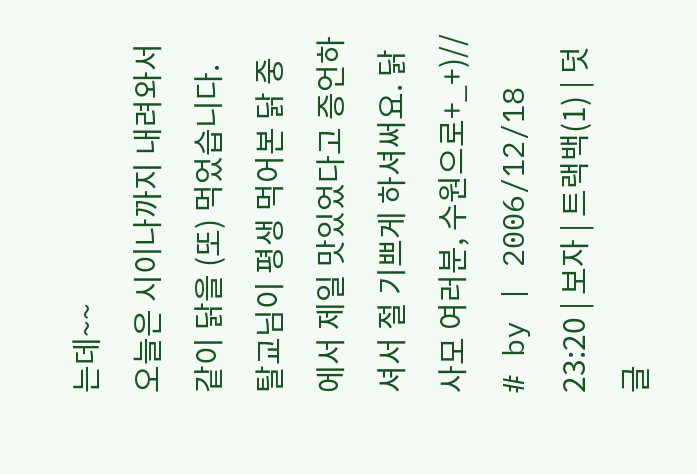는데~~
오늘은 시이나까지 내려와서 같이 닭을 (또) 먹었습니다. 탈교님이 평생 먹어본 닭 중에서 제일 맛있었다고 증언하셔서 절 기쁘게 하셔써요. 닭사모 여러분, 수원으로+_+)//
# by | 2006/12/18 23:20 | 보자 | 트랙백(1) | 덧글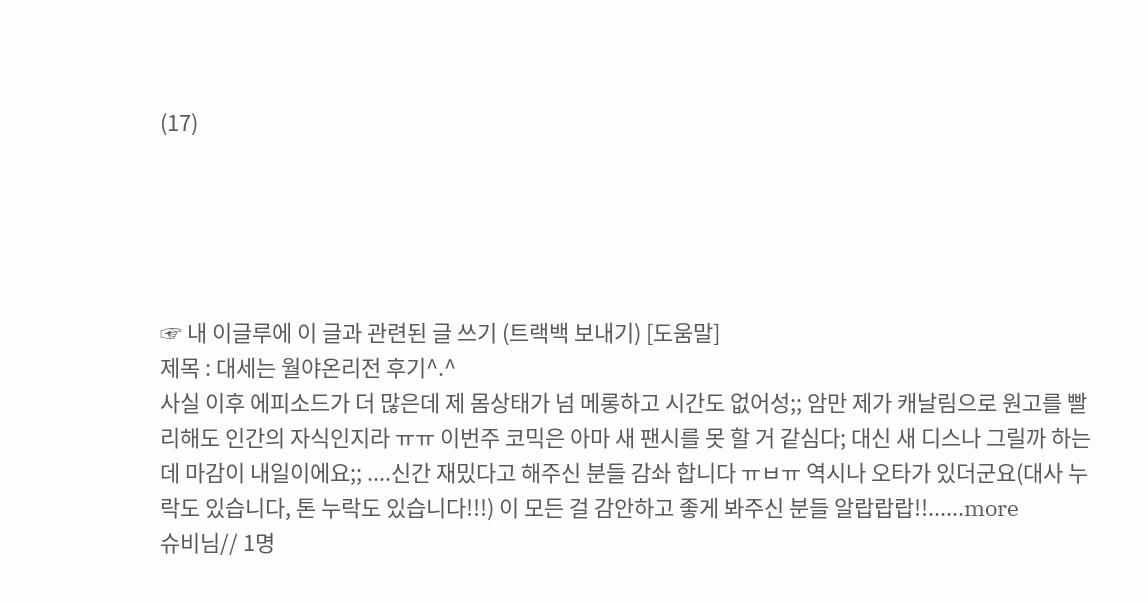(17)





☞ 내 이글루에 이 글과 관련된 글 쓰기 (트랙백 보내기) [도움말]
제목 : 대세는 월야온리전 후기^.^
사실 이후 에피소드가 더 많은데 제 몸상태가 넘 메롱하고 시간도 없어성;; 암만 제가 캐날림으로 원고를 빨리해도 인간의 자식인지라 ㅠㅠ 이번주 코믹은 아마 새 팬시를 못 할 거 같심다; 대신 새 디스나 그릴까 하는데 마감이 내일이에요;; ....신간 재밌다고 해주신 분들 감솨 합니다 ㅠㅂㅠ 역시나 오타가 있더군요(대사 누락도 있습니다, 톤 누락도 있습니다!!!) 이 모든 걸 감안하고 좋게 봐주신 분들 알랍랍랍!!......more
슈비님// 1명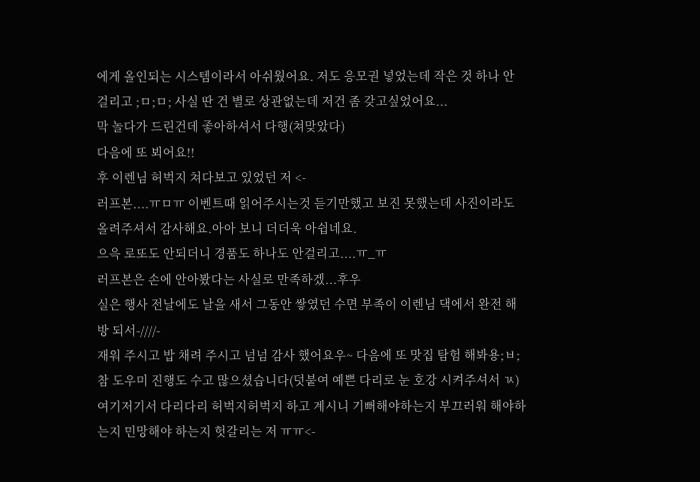에게 올인되는 시스템이라서 아쉬웠어요. 저도 응모권 넣었는데 작은 것 하나 안 걸리고 ;ㅁ;ㅁ; 사실 딴 건 별로 상관없는데 저건 좀 갖고싶었어요...
막 놀다가 드린건데 좋아하셔서 다행(쳐맞았다)
다음에 또 뵈어요!!
후 이렌님 허벅지 쳐다보고 있었던 저 <-
러프본....ㅠㅁㅠ 이벤트때 읽어주시는것 듣기만했고 보진 못했는데 사진이라도 올려주셔서 감사해요.아아 보니 더더욱 아쉽네요.
으윽 로또도 안되더니 경품도 하나도 안걸리고....ㅠ_ㅠ
러프본은 손에 안아봤다는 사실로 만족하겠...후우
실은 행사 전날에도 날을 새서 그동안 쌓였던 수면 부족이 이렌님 댁에서 완전 해방 되서-////-
재워 주시고 밥 채려 주시고 넘넘 감사 했어요우~ 다음에 또 맛집 탐험 해봐용;ㅂ;
참 도우미 진행도 수고 많으셨습니다(덧붙여 예쁜 다리로 눈 호강 시켜주셔서 ㄳ)
여기저기서 다리다리 허벅지허벅지 하고 계시니 기뻐해야하는지 부끄러워 해야하는지 민망해야 하는지 헛갈리는 저 ㅠㅠ<-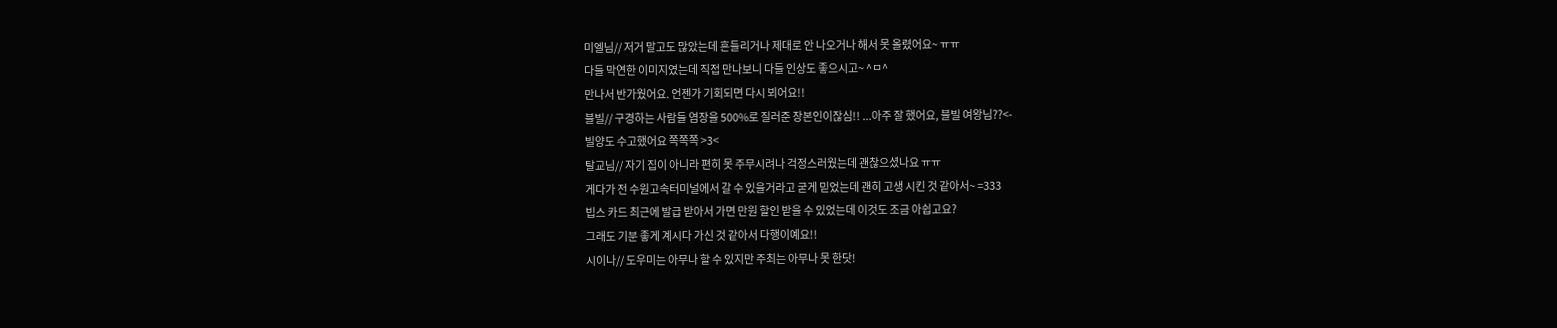미엘님// 저거 말고도 많았는데 흔들리거나 제대로 안 나오거나 해서 못 올렸어요~ ㅠㅠ
다들 막연한 이미지였는데 직접 만나보니 다들 인상도 좋으시고~ ^ㅁ^
만나서 반가웠어요. 언젠가 기회되면 다시 뵈어요!!
블빌// 구경하는 사람들 염장을 500%로 질러준 장본인이잖심!! ...아주 잘 했어요, 블빌 여왕님??<-
빌양도 수고했어요 쪽쪽쪽 >3<
탈교님// 자기 집이 아니라 편히 못 주무시려나 걱정스러웠는데 괜찮으셨나요 ㅠㅠ
게다가 전 수원고속터미널에서 갈 수 있을거라고 굳게 믿었는데 괜히 고생 시킨 것 같아서~ =333
빕스 카드 최근에 발급 받아서 가면 만원 할인 받을 수 있었는데 이것도 조금 아쉽고요?
그래도 기분 좋게 계시다 가신 것 같아서 다행이예요!!
시이나// 도우미는 아무나 할 수 있지만 주최는 아무나 못 한닷!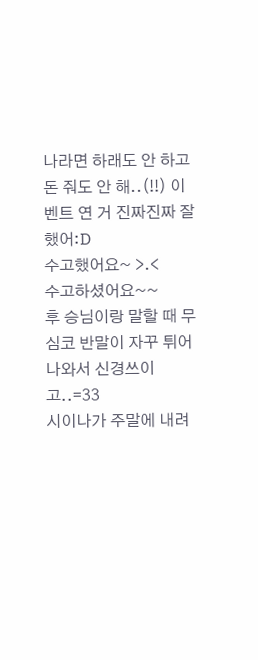나라면 하래도 안 하고 돈 줘도 안 해..(!!) 이벤트 연 거 진짜진짜 잘 했어:D
수고했어요~ >.<
수고하셨어요~~
후 승님이랑 말할 때 무심코 반말이 자꾸 튀어나와서 신경쓰이고..=33
시이나가 주말에 내려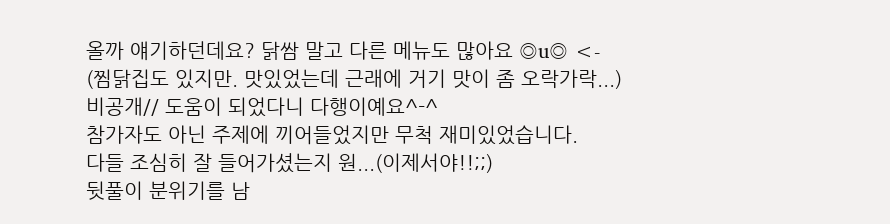올까 얘기하던데요? 닭쌈 말고 다른 메뉴도 많아요 ◎u◎ <-
(찜닭집도 있지만. 맛있었는데 근래에 거기 맛이 좀 오락가락...)
비공개// 도움이 되었다니 다행이예요^-^
참가자도 아닌 주제에 끼어들었지만 무척 재미있었습니다.
다들 조심히 잘 들어가셨는지 원...(이제서야!!;;)
뒷풀이 분위기를 남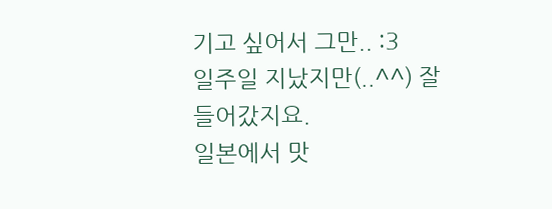기고 싶어서 그만.. :3
일주일 지났지만(..^^) 잘 들어갔지요.
일본에서 맛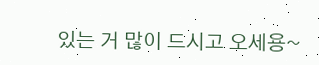있는 거 많이 드시고 오세용~